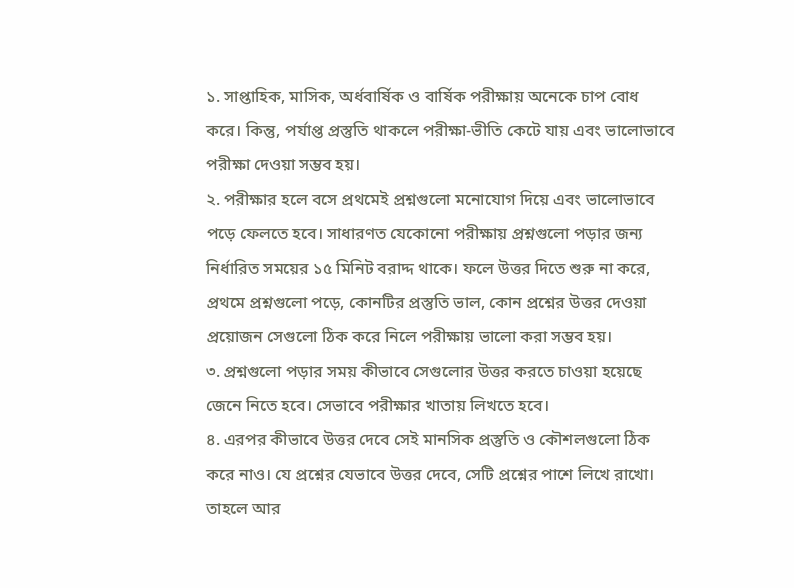১. সাপ্তাহিক, মাসিক, অর্ধবার্ষিক ও বার্ষিক পরীক্ষায় অনেকে চাপ বোধ করে। কিন্তু, পর্যাপ্ত প্রস্তুতি থাকলে পরীক্ষা-ভীতি কেটে যায় এবং ভালোভাবে পরীক্ষা দেওয়া সম্ভব হয়।
২. পরীক্ষার হলে বসে প্রথমেই প্রশ্নগুলো মনোযোগ দিয়ে এবং ভালোভাবে পড়ে ফেলতে হবে। সাধারণত যেকোনো পরীক্ষায় প্রশ্নগুলো পড়ার জন্য নির্ধারিত সময়ের ১৫ মিনিট বরাদ্দ থাকে। ফলে উত্তর দিতে শুরু না করে, প্রথমে প্রশ্নগুলো পড়ে, কোনটির প্রস্তুতি ভাল, কোন প্রশ্নের উত্তর দেওয়া প্রয়োজন সেগুলো ঠিক করে নিলে পরীক্ষায় ভালো করা সম্ভব হয়।
৩. প্রশ্নগুলো পড়ার সময় কীভাবে সেগুলোর উত্তর করতে চাওয়া হয়েছে জেনে নিতে হবে। সেভাবে পরীক্ষার খাতায় লিখতে হবে।
৪. এরপর কীভাবে উত্তর দেবে সেই মানসিক প্রস্তুতি ও কৌশলগুলো ঠিক করে নাও। যে প্রশ্নের যেভাবে উত্তর দেবে, সেটি প্রশ্নের পাশে লিখে রাখো। তাহলে আর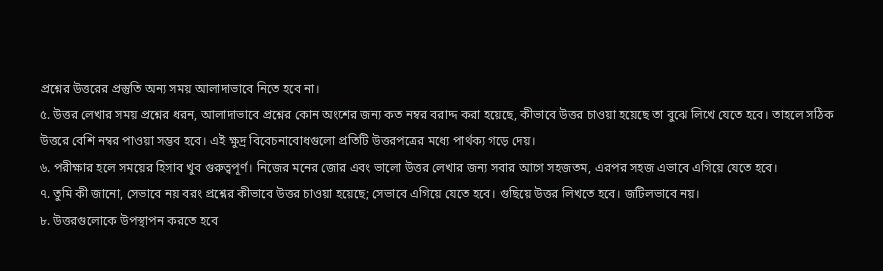প্রশ্নের উত্তরের প্রস্তুতি অন্য সময় আলাদাভাবে নিতে হবে না।
৫. উত্তর লেখার সময় প্রশ্নের ধরন, আলাদাভাবে প্রশ্নের কোন অংশের জন্য কত নম্বর বরাদ্দ করা হয়েছে, কীভাবে উত্তর চাওয়া হয়েছে তা বুঝে লিখে যেতে হবে। তাহলে সঠিক উত্তরে বেশি নম্বর পাওয়া সম্ভব হবে। এই ক্ষুদ্র বিবেচনাবোধগুলো প্রতিটি উত্তরপত্রের মধ্যে পার্থক্য গড়ে দেয়।
৬. পরীক্ষার হলে সময়ের হিসাব খুব গুরুত্বপূর্ণ। নিজের মনের জোর এবং ভালো উত্তর লেখার জন্য সবার আগে সহজতম, এরপর সহজ এভাবে এগিয়ে যেতে হবে।
৭. তুমি কী জানো, সেভাবে নয় বরং প্রশ্নের কীভাবে উত্তর চাওয়া হয়েছে; সেভাবে এগিয়ে যেতে হবে। গুছিয়ে উত্তর লিখতে হবে। জটিলভাবে নয়।
৮. উত্তরগুলোকে উপস্থাপন করতে হবে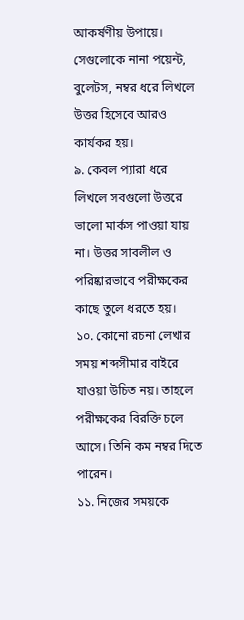আকর্ষণীয় উপায়ে। সেগুলোকে নানা পয়েন্ট, বুলেটস, নম্বর ধরে লিখলে উত্তর হিসেবে আরও কার্যকর হয়।
৯. কেবল প্যারা ধরে লিখলে সবগুলো উত্তরে ভালো মার্কস পাওয়া যায় না। উত্তর সাবলীল ও পরিষ্কারভাবে পরীক্ষকের কাছে তুলে ধরতে হয়।
১০. কোনো রচনা লেখার সময় শব্দসীমার বাইরে যাওয়া উচিত নয়। তাহলে পরীক্ষকের বিরক্তি চলে আসে। তিনি কম নম্বর দিতে পারেন।
১১. নিজের সময়কে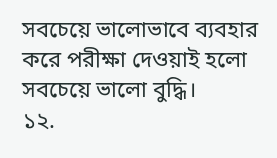সবচেয়ে ভালোভাবে ব্যবহার করে পরীক্ষা দেওয়াই হলো সবচেয়ে ভালো বুদ্ধি।
১২.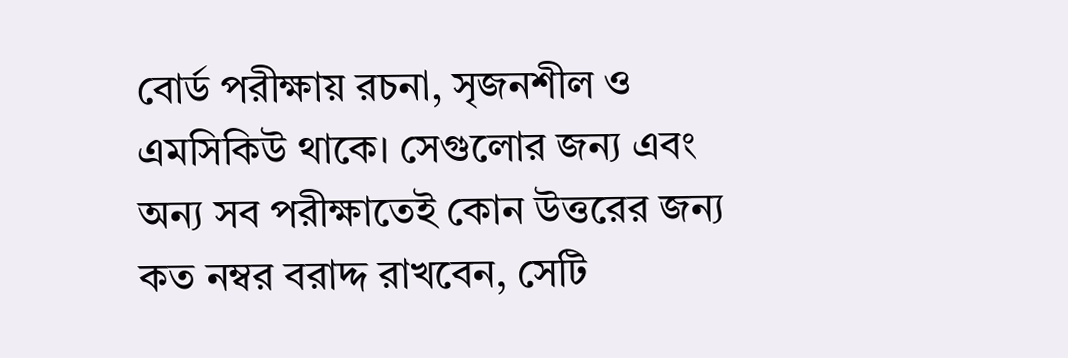বোর্ড পরীক্ষায় রচনা, সৃজনশীল ও এমসিকিউ থাকে। সেগুলোর জন্য এবং অন্য সব পরীক্ষাতেই কোন উত্তরের জন্য কত নম্বর বরাদ্দ রাখবেন, সেটি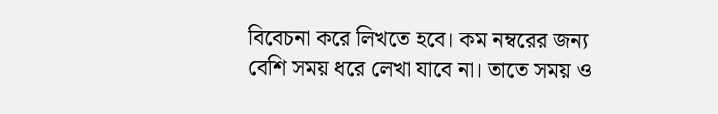বিবেচনা করে লিখতে হবে। কম নম্বরের জন্য বেশি সময় ধরে লেখা যাবে না। তাতে সময় ও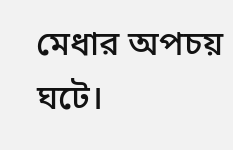মেধার অপচয় ঘটে।